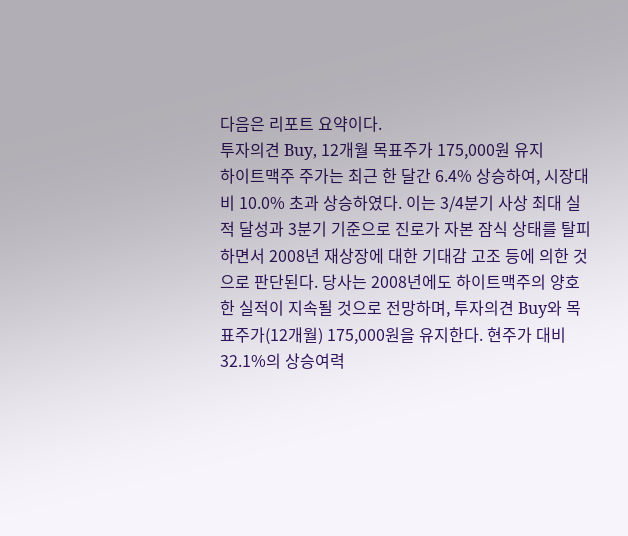다음은 리포트 요약이다.
투자의견 Buy, 12개월 목표주가 175,000원 유지
하이트맥주 주가는 최근 한 달간 6.4% 상승하여, 시장대비 10.0% 초과 상승하였다. 이는 3/4분기 사상 최대 실적 달성과 3분기 기준으로 진로가 자본 잠식 상태를 탈피하면서 2008년 재상장에 대한 기대감 고조 등에 의한 것으로 판단된다. 당사는 2008년에도 하이트맥주의 양호한 실적이 지속될 것으로 전망하며, 투자의견 Buy와 목표주가(12개월) 175,000원을 유지한다. 현주가 대비 32.1%의 상승여력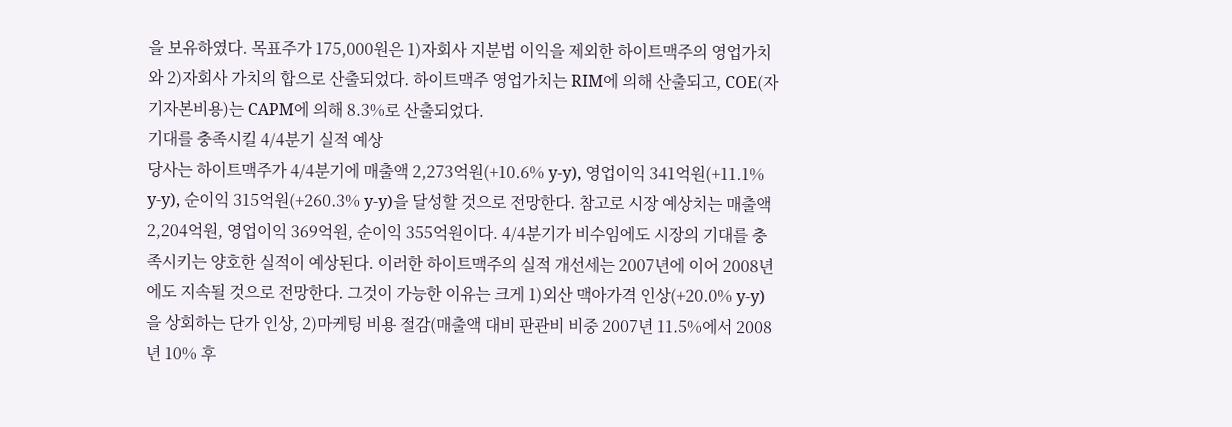을 보유하였다. 목표주가 175,000원은 1)자회사 지분법 이익을 제외한 하이트맥주의 영업가치와 2)자회사 가치의 합으로 산출되었다. 하이트맥주 영업가치는 RIM에 의해 산출되고, COE(자기자본비용)는 CAPM에 의해 8.3%로 산출되었다.
기대를 충족시킬 4/4분기 실적 예상
당사는 하이트맥주가 4/4분기에 매출액 2,273억원(+10.6% y-y), 영업이익 341억원(+11.1% y-y), 순이익 315억원(+260.3% y-y)을 달성할 것으로 전망한다. 참고로 시장 예상치는 매출액 2,204억원, 영업이익 369억원, 순이익 355억원이다. 4/4분기가 비수임에도 시장의 기대를 충족시키는 양호한 실적이 예상된다. 이러한 하이트맥주의 실적 개선세는 2007년에 이어 2008년에도 지속될 것으로 전망한다. 그것이 가능한 이유는 크게 1)외산 맥아가격 인상(+20.0% y-y)을 상회하는 단가 인상, 2)마케팅 비용 절감(매출액 대비 판관비 비중 2007년 11.5%에서 2008년 10% 후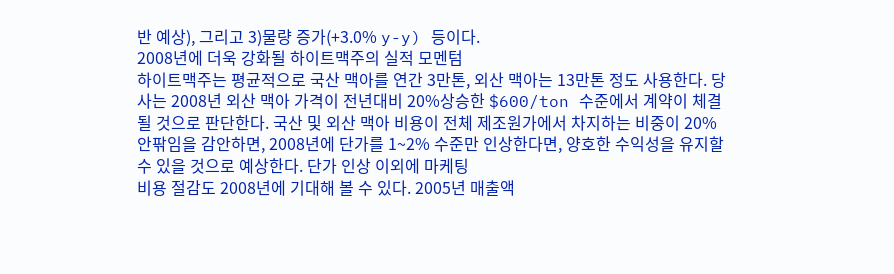반 예상), 그리고 3)물량 증가(+3.0% y-y) 등이다.
2008년에 더욱 강화될 하이트맥주의 실적 모멘텀
하이트맥주는 평균적으로 국산 맥아를 연간 3만톤, 외산 맥아는 13만톤 정도 사용한다. 당사는 2008년 외산 맥아 가격이 전년대비 20%상승한 $600/ton 수준에서 계약이 체결될 것으로 판단한다. 국산 및 외산 맥아 비용이 전체 제조원가에서 차지하는 비중이 20% 안팎임을 감안하면, 2008년에 단가를 1~2% 수준만 인상한다면, 양호한 수익성을 유지할 수 있을 것으로 예상한다. 단가 인상 이외에 마케팅
비용 절감도 2008년에 기대해 볼 수 있다. 2005년 매출액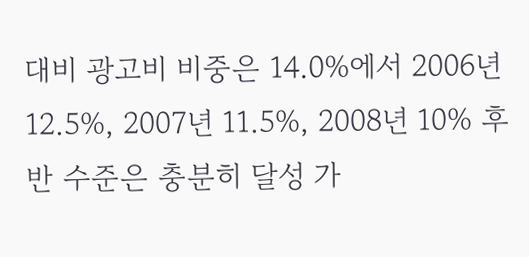대비 광고비 비중은 14.0%에서 2006년 12.5%, 2007년 11.5%, 2008년 10% 후반 수준은 충분히 달성 가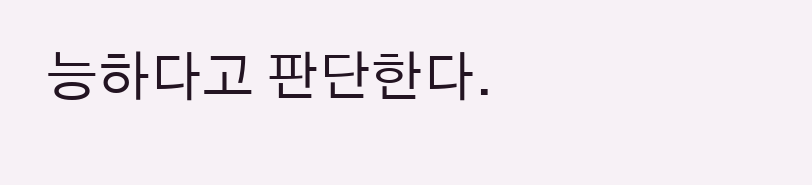능하다고 판단한다.